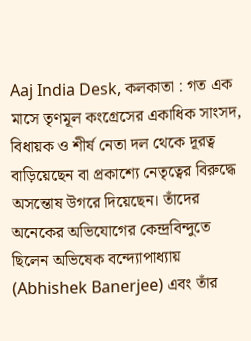Aaj India Desk, কলকাতা : গত এক মাসে তৃণমূল কংগ্রেসের একাধিক সাংসদ, বিধায়ক ও শীর্ষ নেতা দল থেকে দূরত্ব বাড়িয়েছেন বা প্রকাশ্যে নেতৃত্বের বিরুদ্ধে অসন্তোষ উগরে দিয়েছেন। তাঁদের অনেকের অভিযোগের কেন্দ্রবিন্দুতে ছিলেন অভিষেক বন্দ্যোপাধ্যায় (Abhishek Banerjee) এবং তাঁর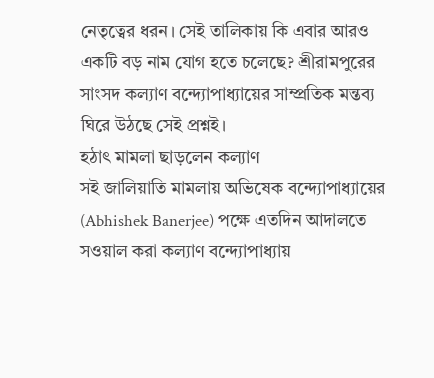নেতৃত্বের ধরন। সেই তালিকায় কি এবার আরও একটি বড় নাম যোগ হতে চলেছে? শ্রীরামপুরের সাংসদ কল্যাণ বন্দ্যোপাধ্যায়ের সাম্প্রতিক মন্তব্য ঘিরে উঠছে সেই প্রশ্নই।
হঠাৎ মামলা ছাড়লেন কল্যাণ
সই জালিয়াতি মামলায় অভিষেক বন্দ্যোপাধ্যায়ের (Abhishek Banerjee) পক্ষে এতদিন আদালতে সওয়াল করা কল্যাণ বন্দ্যোপাধ্যায়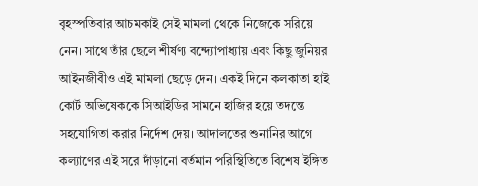বৃহস্পতিবার আচমকাই সেই মামলা থেকে নিজেকে সরিয়ে নেন। সাথে তাঁর ছেলে শীর্ষণ্য বন্দ্যোপাধ্যায় এবং কিছু জুনিয়র আইনজীবীও এই মামলা ছেড়ে দেন। একই দিনে কলকাতা হাই কোর্ট অভিষেককে সিআইডির সামনে হাজির হয়ে তদন্তে সহযোগিতা করার নির্দেশ দেয়। আদালতের শুনানির আগে কল্যাণের এই সরে দাঁড়ানো বর্তমান পরিস্থিতিতে বিশেষ ইঙ্গিত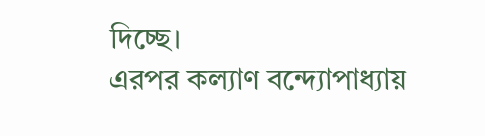দিচ্ছে।
এরপর কল্যাণ বন্দ্যোপাধ্যায়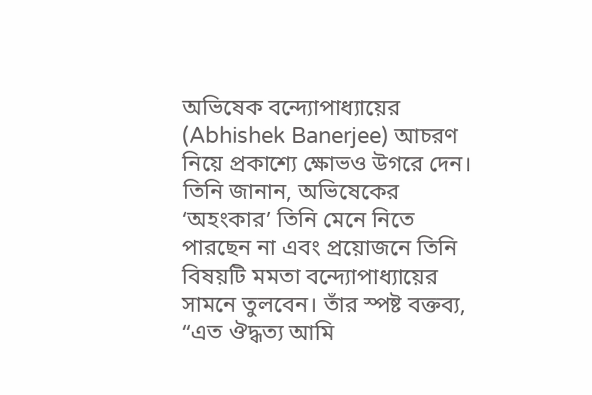অভিষেক বন্দ্যোপাধ্যায়ের (Abhishek Banerjee) আচরণ নিয়ে প্রকাশ্যে ক্ষোভও উগরে দেন। তিনি জানান, অভিষেকের ‘অহংকার’ তিনি মেনে নিতে পারছেন না এবং প্রয়োজনে তিনি বিষয়টি মমতা বন্দ্যোপাধ্যায়ের সামনে তুলবেন। তাঁর স্পষ্ট বক্তব্য, “এত ঔদ্ধত্য আমি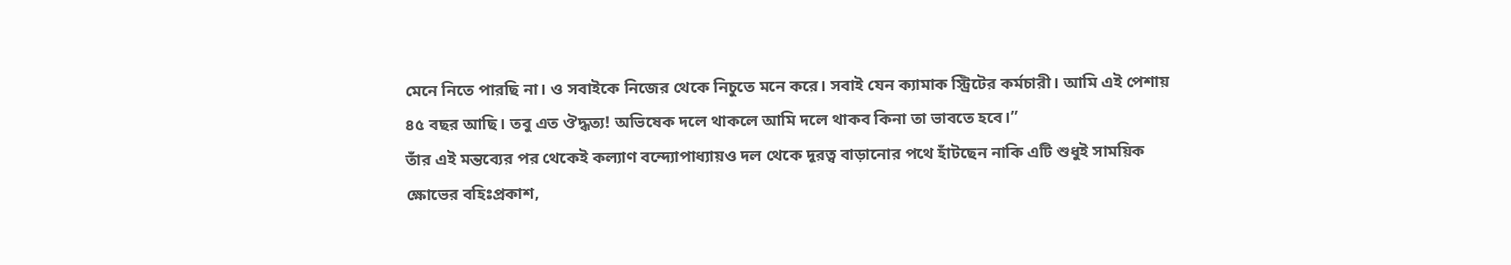মেনে নিতে পারছি না। ও সবাইকে নিজের থেকে নিচুতে মনে করে। সবাই যেন ক্যামাক স্ট্রিটের কর্মচারী। আমি এই পেশায় ৪৫ বছর আছি। তবু এত ঔদ্ধত্য! অভিষেক দলে থাকলে আমি দলে থাকব কিনা তা ভাবতে হবে।”
তাঁর এই মন্তব্যের পর থেকেই কল্যাণ বন্দ্যোপাধ্যায়ও দল থেকে দূরত্ব বাড়ানোর পথে হাঁটছেন নাকি এটি শুধুই সাময়িক ক্ষোভের বহিঃপ্রকাশ,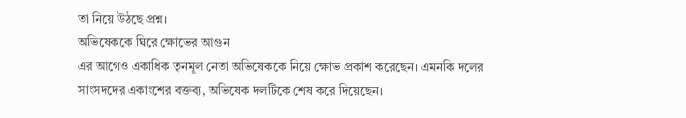তা নিয়ে উঠছে প্রশ্ন।
অভিষেককে ঘিরে ক্ষোভের আগুন
এর আগেও একাধিক তৃনমূল নেতা অভিষেককে নিয়ে ক্ষোভ প্রকাশ করেছেন। এমনকি দলের সাংসদদের একাংশের বক্তব্য, অভিষেক দলটিকে শেষ করে দিয়েছেন।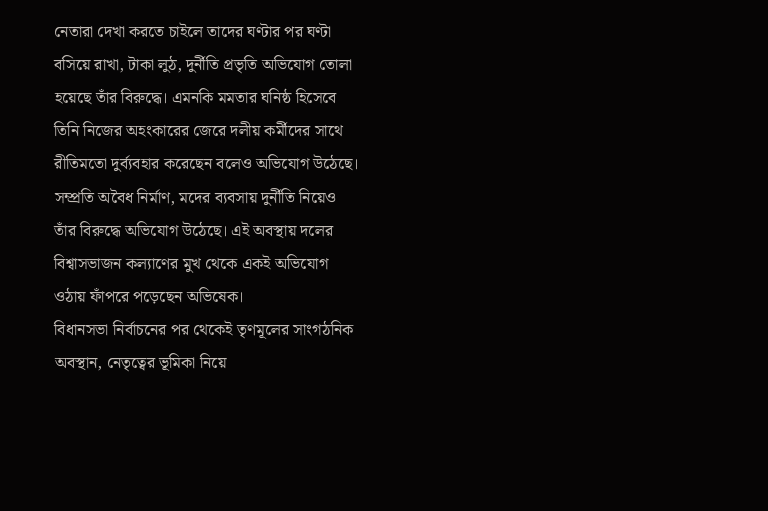নেতারা দেখা করতে চাইলে তাদের ঘণ্টার পর ঘণ্টা বসিয়ে রাখা, টাকা লুঠ, দুর্নীতি প্রভৃতি অভিযোগ তোলা হয়েছে তাঁর বিরুদ্ধে। এমনকি মমতার ঘনিষ্ঠ হিসেবে তিনি নিজের অহংকারের জেরে দলীয় কর্মীদের সাথে রীতিমতো দুর্ব্যবহার করেছেন বলেও অভিযোগ উঠেছে। সম্প্রতি অবৈধ নির্মাণ, মদের ব্যবসায় দুর্নীতি নিয়েও তাঁর বিরুদ্ধে অভিযোগ উঠেছে। এই অবস্থায় দলের বিশ্বাসভাজন কল্যাণের মুখ থেকে একই অভিযোগ ওঠায় ফাঁপরে পড়েছেন অভিষেক।
বিধানসভা নির্বাচনের পর থেকেই তৃণমূলের সাংগঠনিক অবস্থান, নেতৃত্বের ভূমিকা নিয়ে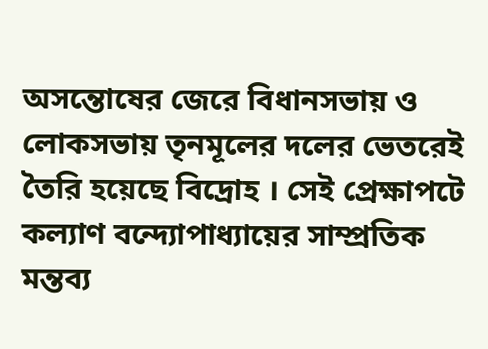অসন্তোষের জেরে বিধানসভায় ও লোকসভায় তৃনমূলের দলের ভেতরেই তৈরি হয়েছে বিদ্রোহ । সেই প্রেক্ষাপটে কল্যাণ বন্দ্যোপাধ্যায়ের সাম্প্রতিক মন্তব্য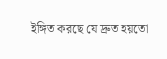ইঙ্গিত করছে যে দ্রুত হয়তো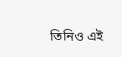তিনিও এই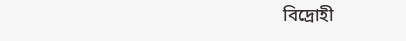বিদ্রোহী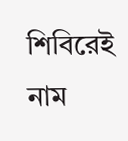শিবিরেই নাম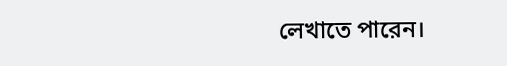লেখাতে পারেন।